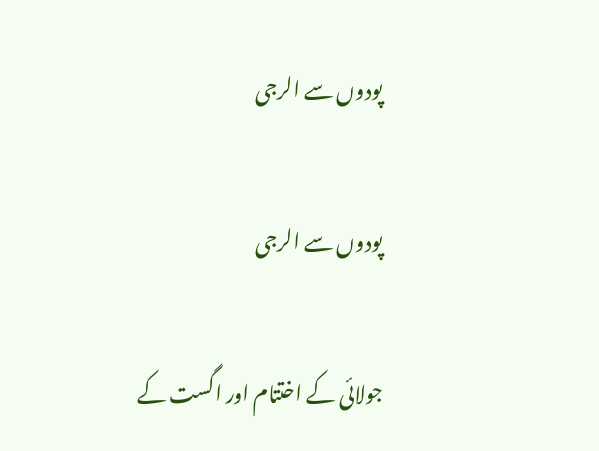پودوں سے الرجی

پودوں سے الرجی

جولائی کے اختتام اور اگست کے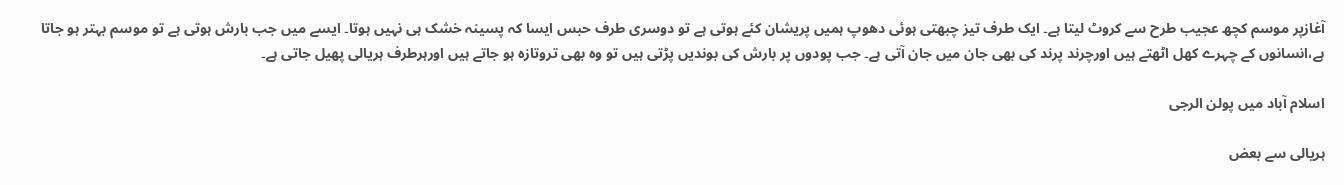آغازپر موسم کچھ عجیب طرح سے کروٹ لیتا ہے۔ ایک طرف تیز چبھتی ہوئی دھوپ ہمیں پریشان کئے ہوتی ہے تو دوسری طرف حبس ایسا کہ پسینہ خشک ہی نہیں ہوتا۔ ایسے میں جب بارش ہوتی ہے تو موسم بہتر ہو جاتا ہے،انسانوں کے چہرے کھل اٹھتے ہیں اورچرند پرند کی بھی جان میں جان آتی ہے۔ جب پودوں پر بارش کی بوندیں پڑتی ہیں تو وہ بھی تروتازہ ہو جاتے ہیں اورہرطرف ہریالی پھیل جاتی ہے۔

اسلام آباد میں پولن الرجی

ہریالی سے بعض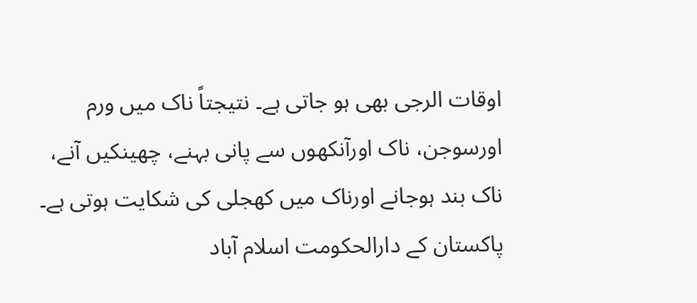اوقات الرجی بھی ہو جاتی ہے۔ نتیجتاً ناک میں ورم اورسوجن، ناک اورآنکھوں سے پانی بہنے، چھینکیں آنے، ناک بند ہوجانے اورناک میں کھجلی کی شکایت ہوتی ہے۔ پاکستان کے دارالحکومت اسلام آباد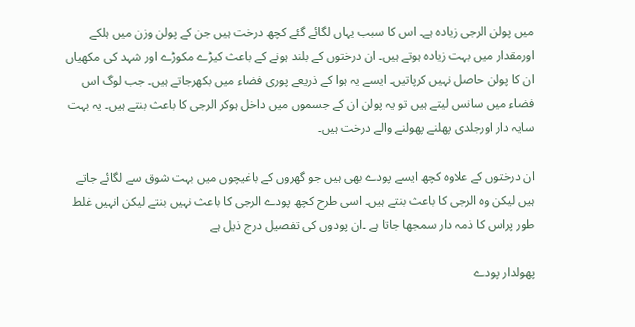میں پولن الرجی زیادہ ہے۔ اس کا سبب یہاں لگائے گئے کچھ درخت ہیں جن کے پولن وزن میں ہلکے اورمقدار میں بہت زیادہ ہوتے ہیں۔ ان درختوں کے بلند ہونے کے باعث کیڑے مکوڑے اور شہد کی مکھیاں ان کا پولن حاصل نہیں کرپاتیں۔ ایسے یہ ہوا کے ذریعے پوری فضاء میں بکھرجاتے ہیں۔ جب لوگ اس فضاء میں سانس لیتے ہیں تو یہ پولن ان کے جسموں میں داخل ہوکر الرجی کا باعث بنتے ہیں۔ یہ بہت سایہ دار اورجلدی پھلنے پھولنے والے درخت ہیں۔

ان درختوں کے علاوہ کچھ ایسے پودے بھی ہیں جو گھروں کے باغیچوں میں بہت شوق سے لگائے جاتے ہیں لیکن وہ الرجی کا باعث بنتے ہیں۔ اسی طرح کچھ پودے الرجی کا باعث نہیں بنتے لیکن انہیں غلط طور پراس کا ذمہ دار سمجھا جاتا ہے ۔ان پودوں کی تفصیل درج ذیل ہے

پھولدار پودے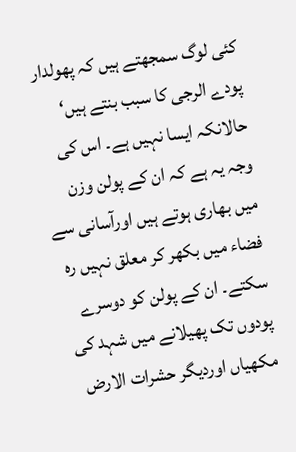کئی لوگ سمجھتے ہیں کہ پھولدار پودے الرجی کا سبب بنتے ہیں‘ حالانکہ ایسا نہیں ہے۔ اس کی وجہ یہ ہے کہ ان کے پولن وزن میں بھاری ہوتے ہیں اورآسانی سے فضاء میں بکھر کر معلق نہیں رہ سکتے۔ ان کے پولن کو دوسرے پودوں تک پھیلانے میں شہد کی مکھیاں اوردیگر حشرات الارض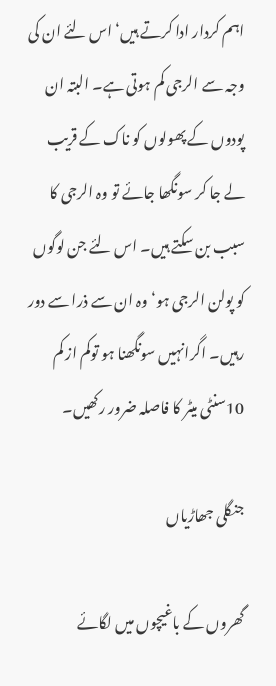اہم کردار ادا کرتے ہیں‘ اس لئے ان کی وجہ سے الرجی کم ہوتی ہے۔ البتہ ان پودوں کے پھولوں کو ناک کے قریب لے جا کر سونگھا جائے تو وہ الرجی کا سبب بن سکتے ہیں۔ اس لئے جن لوگوں کو پولن الرجی ہو‘ وہ ان سے ذرا سے دور رہیں۔ اگرانہیں سونگھنا ہو توکم از کم 10سنٹی میٹر کا فاصلہ ضرور رکھیں۔

جنگلی جھاڑیاں

گھروں کے باغیچوں میں لگائے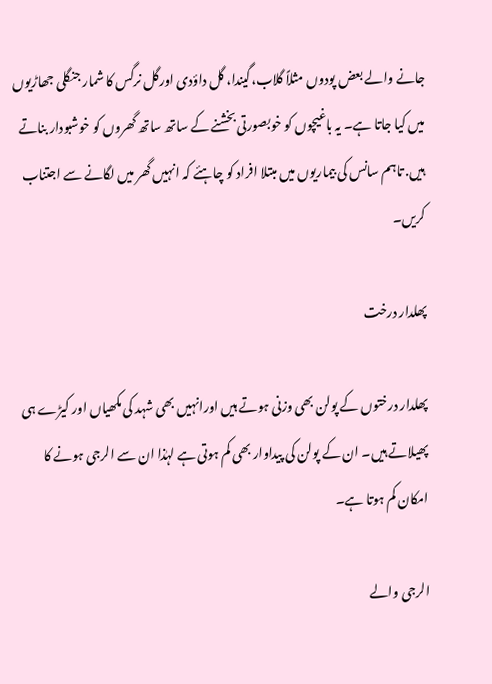جانے والے بعض پودوں مثلاً گلاب،گیندا، گل داؤدی اورگل نرگس کا شمار جنگلی جھاڑیوں میں کیا جاتا ہے۔ یہ باغیچوں کو خوبصورتی بخشنے کے ساتھ ساتھ گھروں کو خوشبودار بناتے ہیں. تاہم سانس کی بیماریوں میں مبتلا افراد کو چاہئے کہ انہیں گھر میں لگانے سے اجتناب کریں۔

پھلدار درخت

پھلدار درختوں کے پولن بھی وزنی ہوتے ہیں اورانہیں بھی شہد کی مکھیاں اور کیڑے ہی پھیلاتے ہیں۔ ان کے پولن کی پیداوار بھی کم ہوتی ہے لہٰذا ان سے الرجی ہونے کا امکان کم ہوتا ہے۔

الرجی والے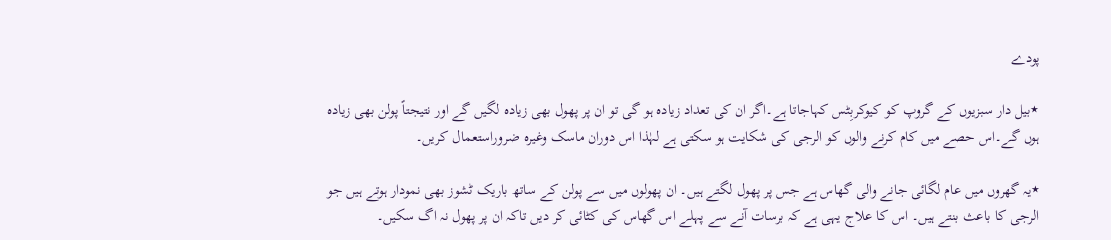پودے

٭بیل دار سبزیوں کے گروپ کو کیوکربِٹس کہاجاتا ہے۔اگر ان کی تعداد زیادہ ہو گی تو ان پر پھول بھی زیادہ لگیں گے اور نتیجتاً پولن بھی زیادہ ہوں گے۔اس حصے میں کام کرنے والوں کو الرجی کی شکایت ہو سکتی ہے لہٰذا اس دوران ماسک وغیرہ ضروراستعمال کریں۔

٭یہ گھروں میں عام لگائی جانے والی گھاس ہے جس پر پھول لگتے ہیں۔ ان پھولوں میں سے پولن کے ساتھ باریک ٹشوز بھی نمودار ہوتے ہیں جو الرجی کا باعث بنتے ہیں۔ اس کا علاج یہی ہے کہ برسات آنے سے پہلے اس گھاس کی کٹائی کر دیں تاکہ ان پر پھول نہ اگ سکیں۔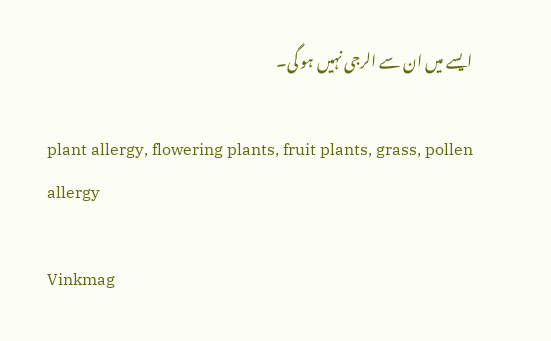ایسے میں ان سے الرجی نہیں ہو گی۔

plant allergy, flowering plants, fruit plants, grass, pollen allergy

Vinkmag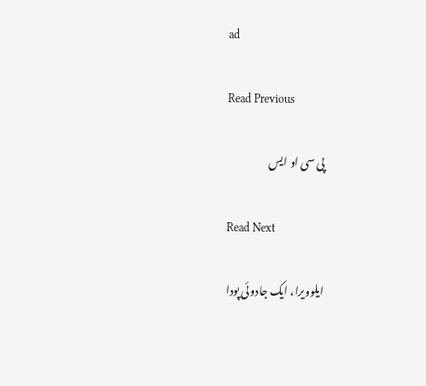ad

Read Previous

پی سی او ایس

Read Next

ایلوویرا، ایک جادوئی پودا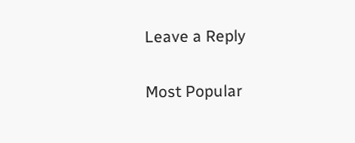Leave a Reply

Most Popular